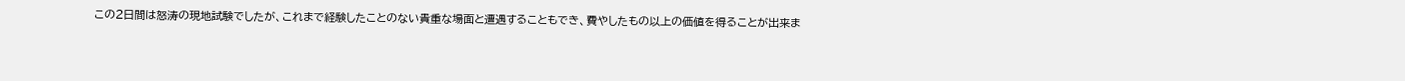この2日間は怒涛の現地試験でしたが、これまで経験したことのない貴重な場面と遭遇することもでき、費やしたもの以上の価値を得ることが出来ま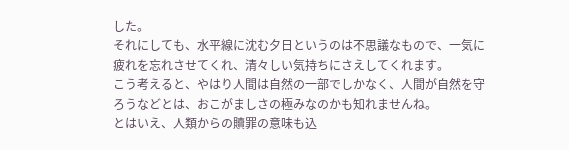した。
それにしても、水平線に沈む夕日というのは不思議なもので、一気に疲れを忘れさせてくれ、清々しい気持ちにさえしてくれます。
こう考えると、やはり人間は自然の一部でしかなく、人間が自然を守ろうなどとは、おこがましさの極みなのかも知れませんね。
とはいえ、人類からの贖罪の意味も込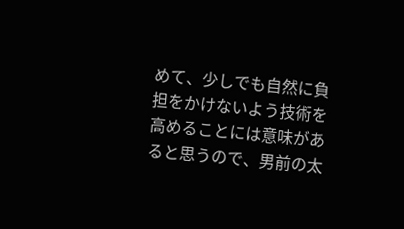めて、少しでも自然に負担をかけないよう技術を高めることには意味があると思うので、男前の太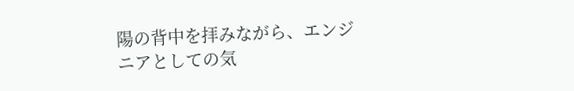陽の背中を拝みながら、エンジニアとしての気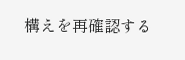構えを再確認する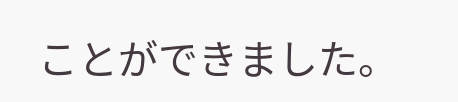ことができました。